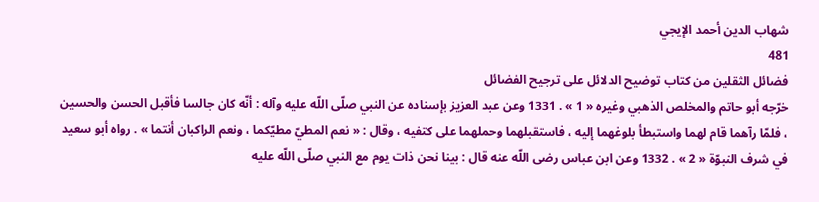شهاب الدين أحمد الإيجي
481
فضائل الثقلين من كتاب توضيح الدلائل على ترجيح الفضائل
خرّجه أبو حاتم والمخلص الذهبي وغيره « 1 » . 1331 وعن عبد العزيز بإسناده عن النبي صلّى اللّه عليه وآله : أنّه كان جالسا فأقبل الحسن والحسين ، فلمّا رآهما قام لهما واستبطأ بلوغهما إليه ، فاستقبلهما وحملهما على كتفيه ، وقال : « نعم المطيّ مطيّكما ، ونعم الراكبان أنتما » . رواه أبو سعيد في شرف النبوّة « 2 » . 1332 وعن ابن عباس رضى اللّه عنه قال : بينا نحن ذات يوم مع النبي صلّى اللّه عليه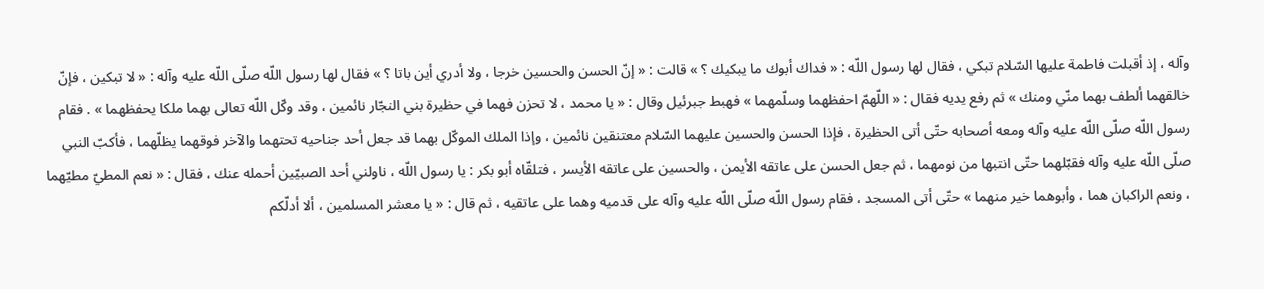وآله ، إذ أقبلت فاطمة عليها السّلام تبكي ، فقال لها رسول اللّه : « فداك أبوك ما يبكيك ؟ » قالت : « إنّ الحسن والحسين خرجا ، ولا أدري أين باتا ؟ » فقال لها رسول اللّه صلّى اللّه عليه وآله : « لا تبكين ، فإنّ خالقهما ألطف بهما منّي ومنك » ثم رفع يديه فقال : « اللّهمّ احفظهما وسلّمهما » فهبط جبرئيل وقال : « يا محمد ، لا تحزن فهما في حظيرة بني النجّار نائمين ، وقد وكّل اللّه تعالى بهما ملكا يحفظهما » . فقام رسول اللّه صلّى اللّه عليه وآله ومعه أصحابه حتّى أتى الحظيرة ، فإذا الحسن والحسين عليهما السّلام معتنقين نائمين ، وإذا الملك الموكّل بهما قد جعل أحد جناحيه تحتهما والآخر فوقهما يظلّهما ، فأكبّ النبي صلّى اللّه عليه وآله فقبّلهما حتّى انتبها من نومهما ، ثم جعل الحسن على عاتقه الأيمن ، والحسين على عاتقه الأيسر ، فتلقّاه أبو بكر : يا رسول اللّه ، ناولني أحد الصبيّين أحمله عنك ، فقال : « نعم المطيّ مطيّهما ، ونعم الراكبان هما ، وأبوهما خير منهما » حتّى أتى المسجد ، فقام رسول اللّه صلّى اللّه عليه وآله على قدميه وهما على عاتقيه ، ثم قال : « يا معشر المسلمين ، ألا أدلّكم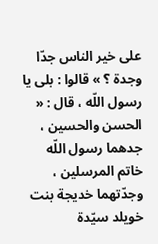على خير الناس جدّا وجدة ؟ » قالوا : بلى يا رسول اللّه ، قال : « الحسن والحسين ، جدهما رسول اللّه خاتم المرسلين ، وجدّتهما خديجة بنت خويلد سيّدة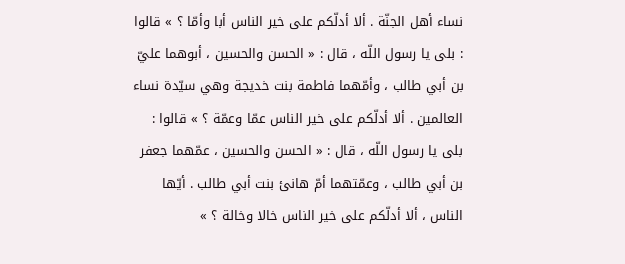نساء أهل الجنّة . ألا أدلّكم على خير الناس أبا وأمّا ؟ » قالوا : بلى يا رسول اللّه ، قال : « الحسن والحسين ، أبوهما عليّ بن أبي طالب ، وأمّهما فاطمة بنت خديجة وهي سيّدة نساء العالمين . ألا أدلّكم على خير الناس عمّا وعمّة ؟ » قالوا : بلى يا رسول اللّه ، قال : « الحسن والحسين ، عمّهما جعفر بن أبي طالب ، وعمّتهما أمّ هانئ بنت أبي طالب . أيّها الناس ، ألا أدلّكم على خير الناس خالا وخالة ؟ »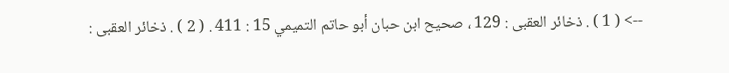--> ( 1 ) . ذخائر العقبى : 129 ، صحيح ابن حبان أبو حاتم التميمي 15 : 411 . ( 2 ) . ذخائر العقبى :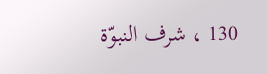130 ، شرف النبوّة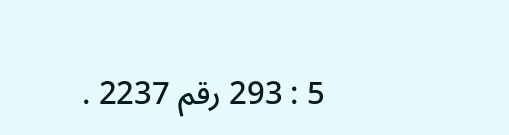5 : 293 رقم 2237 .